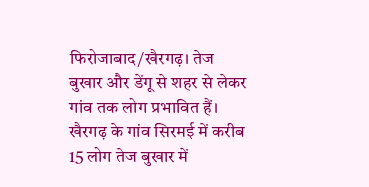फिरोजाबाद/खैरगढ़। तेज बुखार और डेंगू से शहर से लेकर गांव तक लोग प्रभावित हैं। खैरगढ़ के गांव सिरमई में करीब 15 लोग तेज बुखार में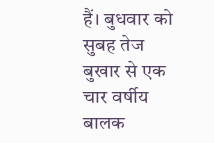हैं। बुधवार को सुबह तेज बुखार से एक चार वर्षीय बालक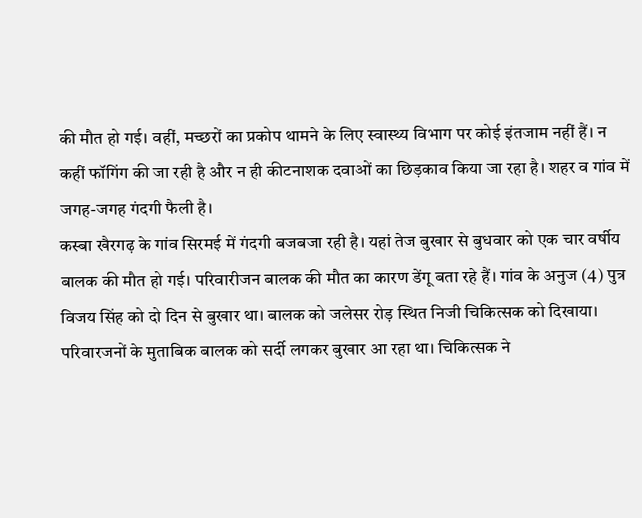की मौत हो गई। वहीं, मच्छरों का प्रकोप थामने के लिए स्वास्थ्य विभाग पर कोई इंतजाम नहीं हैं। न कहीं फॉगिंग की जा रही है और न ही कीटनाशक दवाओं का छिड़काव किया जा रहा है। शहर व गांव में जगह-जगह गंदगी फैली है।
कस्बा खैरगढ़ के गांव सिरमई में गंदगी बजबजा रही है। यहां तेज बुखार से बुधवार को एक चार वर्षीय बालक की मौत हो गई। परिवारीजन बालक की मौत का कारण डेंगू बता रहे हैं। गांव के अनुज (4) पुत्र विजय सिंह को दो दिन से बुखार था। बालक को जलेसर रोड़ स्थित निजी चिकित्सक को दिखाया। परिवारजनों के मुताबिक बालक को सर्दी लगकर बुखार आ रहा था। चिकित्सक ने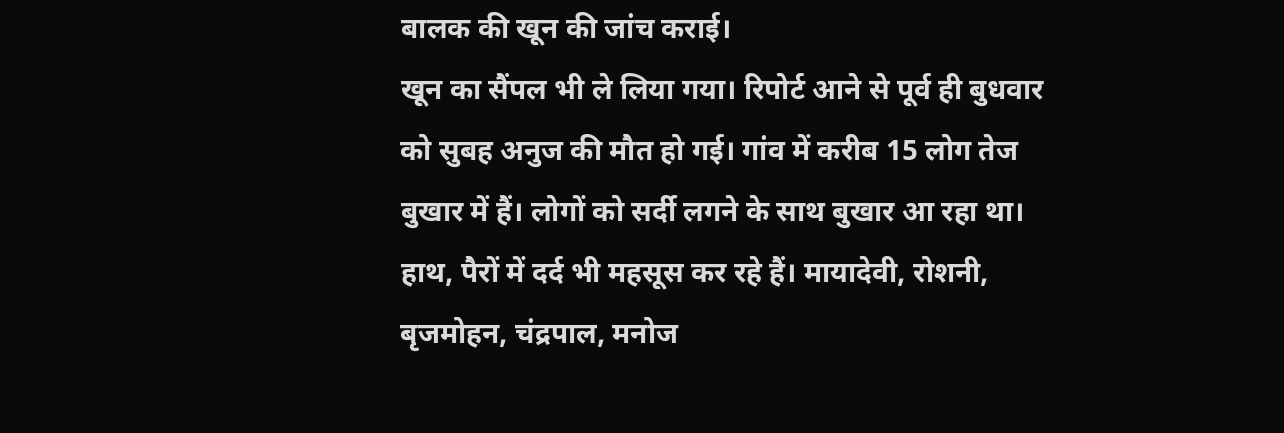बालक की खून की जांच कराई।
खून का सैंपल भी ले लिया गया। रिपोर्ट आने से पूर्व ही बुधवार को सुबह अनुज की मौत हो गई। गांव में करीब 15 लोग तेज बुखार में हैं। लोगों को सर्दी लगने के साथ बुखार आ रहा था। हाथ, पैरों में दर्द भी महसूस कर रहे हैं। मायादेवी, रोशनी, बृजमोहन, चंद्रपाल, मनोज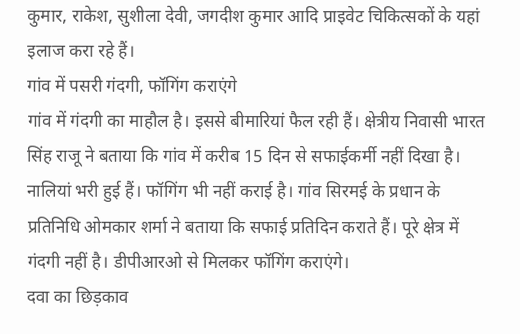कुमार, राकेश, सुशीला देवी, जगदीश कुमार आदि प्राइवेट चिकित्सकों के यहां इलाज करा रहे हैं।
गांव में पसरी गंदगी, फॉगिंग कराएंगे
गांव में गंदगी का माहौल है। इससे बीमारियां फैल रही हैं। क्षेत्रीय निवासी भारत सिंह राजू ने बताया कि गांव में करीब 15 दिन से सफाईकर्मी नहीं दिखा है। नालियां भरी हुई हैं। फॉगिंग भी नहीं कराई है। गांव सिरमई के प्रधान के प्रतिनिधि ओमकार शर्मा ने बताया कि सफाई प्रतिदिन कराते हैं। पूरे क्षेत्र में गंदगी नहीं है। डीपीआरओ से मिलकर फॉगिंग कराएंगे।
दवा का छिड़काव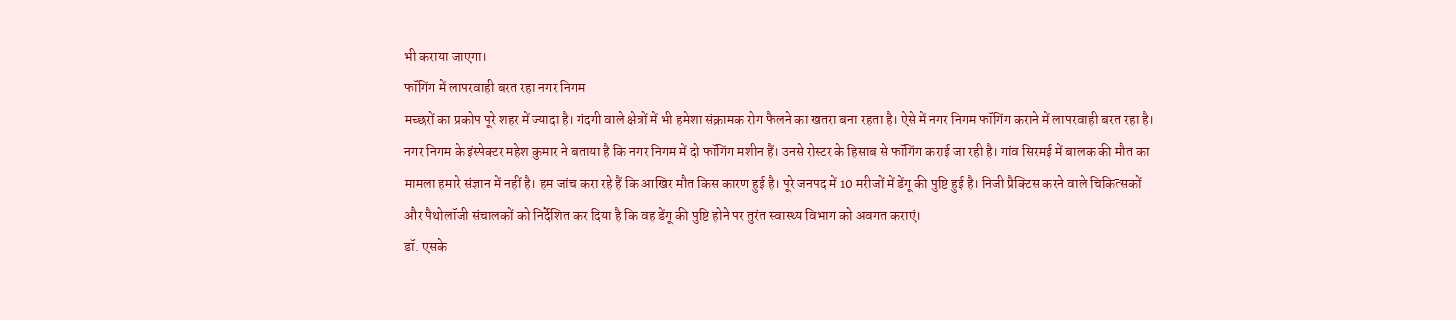भी कराया जाएगा।
फॉगिंग में लापरवाही बरत रहा नगर निगम
मच्छरों का प्रकोप पूरे शहर में ज्यादा है। गंदगी वाले क्षेत्रों में भी हमेशा संक्रामक रोग फैलने का खतरा बना रहता है। ऐसे में नगर निगम फॉगिंग कराने में लापरवाही बरत रहा है। नगर निगम के इंस्पेक्टर महेश कुमार ने बताया है कि नगर निगम में दो फॉगिंग मशीन हैं। उनसे रोस्टर के हिसाब से फॉगिंग कराई जा रही है। गांव सिरमई में बालक की मौत का मामला हमारे संज्ञान में नहीं है। हम जांच करा रहे हैं कि आखिर मौत किस कारण हुई है। पूरे जनपद में 10 मरीजों में डेंगू की पुष्टि हुई है। निजी प्रैक्टिस करने वाले चिकित्सकों और पैथोलॉजी संचालकों को निर्देशित कर दिया है कि वह डेंगू की पुष्टि होने पर तुरंत स्वास्थ्य विभाग को अवगत कराएं।
डॉ. एसके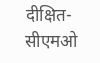दीक्षित-सीएमओ